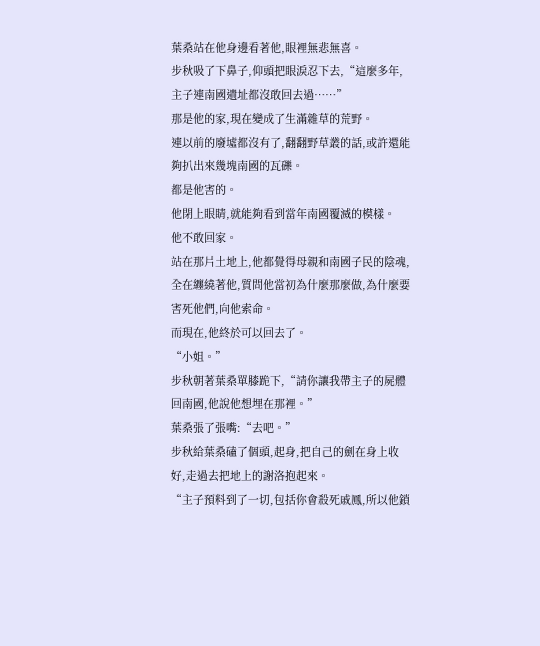葉桑站在他身邊看著他,眼裡無悲無喜。
步秋吸了下鼻子,仰頭把眼淚忍下去,“這麼多年,主子連南國遺址都沒敢回去過……”
那是他的家,現在變成了生滿雜草的荒野。
連以前的廢墟都沒有了,翻翻野草叢的話,或許還能夠扒出來幾塊南國的瓦礫。
都是他害的。
他閉上眼睛,就能夠看到當年南國覆滅的模樣。
他不敢回家。
站在那片土地上,他都覺得母親和南國子民的陰魂,全在纏繞著他,質問他當初為什麼那麼做,為什麼要害死他們,向他索命。
而現在,他終於可以回去了。
“小姐。”
步秋朝著葉桑單膝跪下,“請你讓我帶主子的屍體回南國,他說他想埋在那裡。”
葉桑張了張嘴:“去吧。”
步秋給葉桑磕了個頭,起身,把自己的劍在身上收好,走過去把地上的謝洛抱起來。
“主子預料到了一切,包括你會殺死戚鳳,所以他鎖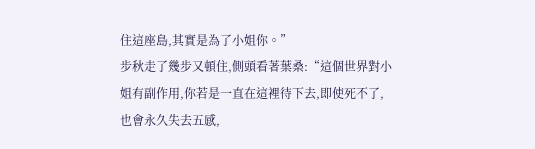住這座島,其實是為了小姐你。”
步秋走了幾步又頓住,側頭看著葉桑:“這個世界對小姐有副作用,你若是一直在這裡待下去,即使死不了,也會永久失去五感,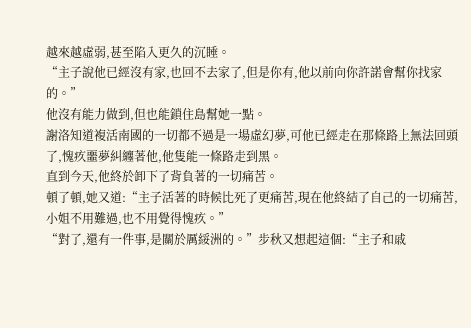越來越虛弱,甚至陷入更久的沉睡。
“主子說他已經沒有家,也回不去家了,但是你有,他以前向你許諾會幫你找家的。”
他沒有能力做到,但也能鎖住島幫她一點。
謝洛知道複活南國的一切都不過是一場虛幻夢,可他已經走在那條路上無法回頭了,愧疚噩夢糾纏著他,他隻能一條路走到黑。
直到今天,他終於卸下了背負著的一切痛苦。
頓了頓,她又道:“主子活著的時候比死了更痛苦,現在他終結了自己的一切痛苦,小姐不用難過,也不用覺得愧疚。”
“對了,還有一件事,是關於厲綏洲的。”步秋又想起這個:“主子和戚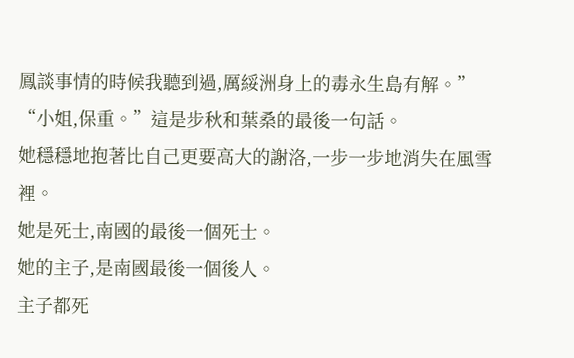鳳談事情的時候我聽到過,厲綏洲身上的毒永生島有解。”
“小姐,保重。”這是步秋和葉桑的最後一句話。
她穩穩地抱著比自己更要高大的謝洛,一步一步地消失在風雪裡。
她是死士,南國的最後一個死士。
她的主子,是南國最後一個後人。
主子都死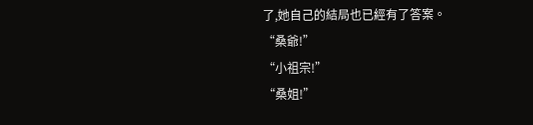了,她自己的結局也已經有了答案。
“桑爺!”
“小祖宗!”
“桑姐!”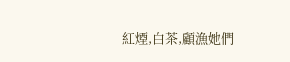紅煙,白茶,顧漁她們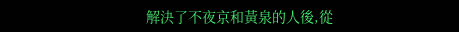解決了不夜京和黃泉的人後,從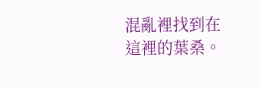混亂裡找到在這裡的葉桑。